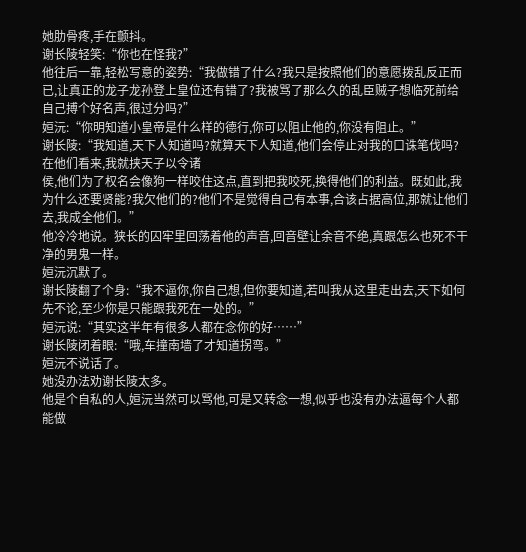她肋骨疼,手在颤抖。
谢长陵轻笑:“你也在怪我?”
他往后一靠,轻松写意的姿势:“我做错了什么?我只是按照他们的意愿拨乱反正而已,让真正的龙子龙孙登上皇位还有错了?我被骂了那么久的乱臣贼子想临死前给自己搏个好名声,很过分吗?”
姮沅:“你明知道小皇帝是什么样的德行,你可以阻止他的,你没有阻止。”
谢长陵:“我知道,天下人知道吗?就算天下人知道,他们会停止对我的口诛笔伐吗?在他们看来,我就挟天子以令诸
侯,他们为了权名会像狗一样咬住这点,直到把我咬死,换得他们的利益。既如此,我为什么还要贤能?我欠他们的?他们不是觉得自己有本事,合该占据高位,那就让他们去,我成全他们。”
他冷冷地说。狭长的囚牢里回荡着他的声音,回音壁让余音不绝,真跟怎么也死不干净的男鬼一样。
姮沅沉默了。
谢长陵翻了个身:“我不逼你,你自己想,但你要知道,若叫我从这里走出去,天下如何先不论,至少你是只能跟我死在一处的。”
姮沅说:“其实这半年有很多人都在念你的好……”
谢长陵闭着眼:“哦,车撞南墙了才知道拐弯。”
姮沅不说话了。
她没办法劝谢长陵太多。
他是个自私的人,姮沅当然可以骂他,可是又转念一想,似乎也没有办法逼每个人都能做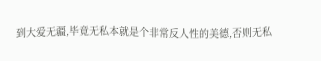到大爱无疆,毕竟无私本就是个非常反人性的美德,否则无私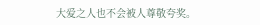大爱之人也不会被人尊敬夸奖。